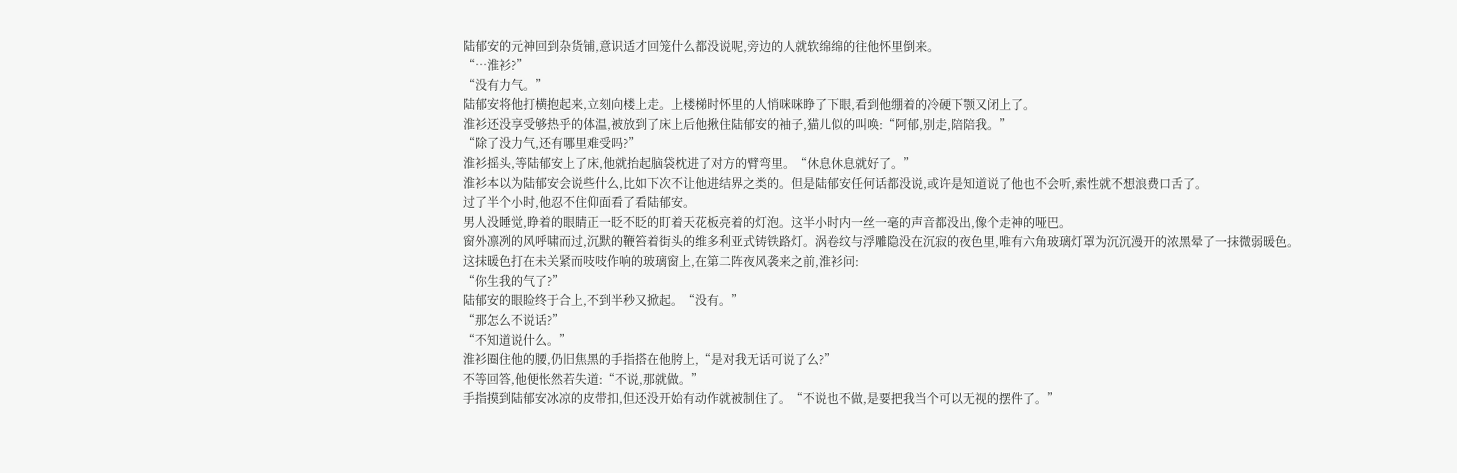陆郁安的元神回到杂货铺,意识适才回笼什么都没说呢,旁边的人就软绵绵的往他怀里倒来。
“…淮衫?”
“没有力气。”
陆郁安将他打横抱起来,立刻向楼上走。上楼梯时怀里的人悄咪咪睁了下眼,看到他绷着的冷硬下颚又闭上了。
淮衫还没享受够热乎的体温,被放到了床上后他揪住陆郁安的袖子,猫儿似的叫唤:“阿郁,别走,陪陪我。”
“除了没力气,还有哪里难受吗?”
淮衫摇头,等陆郁安上了床,他就抬起脑袋枕进了对方的臂弯里。“休息休息就好了。”
淮衫本以为陆郁安会说些什么,比如下次不让他进结界之类的。但是陆郁安任何话都没说,或许是知道说了他也不会听,索性就不想浪费口舌了。
过了半个小时,他忍不住仰面看了看陆郁安。
男人没睡觉,睁着的眼睛正一眨不眨的盯着天花板亮着的灯泡。这半小时内一丝一毫的声音都没出,像个走神的哑巴。
窗外凛冽的风呼啸而过,沉默的鞭笞着街头的维多利亚式铸铁路灯。涡卷纹与浮雕隐没在沉寂的夜色里,唯有六角玻璃灯罩为沉沉漫开的浓黑晕了一抹微弱暖色。
这抹暖色打在未关紧而吱吱作响的玻璃窗上,在第二阵夜风袭来之前,淮衫问:
“你生我的气了?”
陆郁安的眼睑终于合上,不到半秒又掀起。“没有。”
“那怎么不说话?”
“不知道说什么。”
淮衫圈住他的腰,仍旧焦黑的手指搭在他胯上,“是对我无话可说了么?”
不等回答,他便怅然若失道:“不说,那就做。”
手指摸到陆郁安冰凉的皮带扣,但还没开始有动作就被制住了。“不说也不做,是要把我当个可以无视的摆件了。”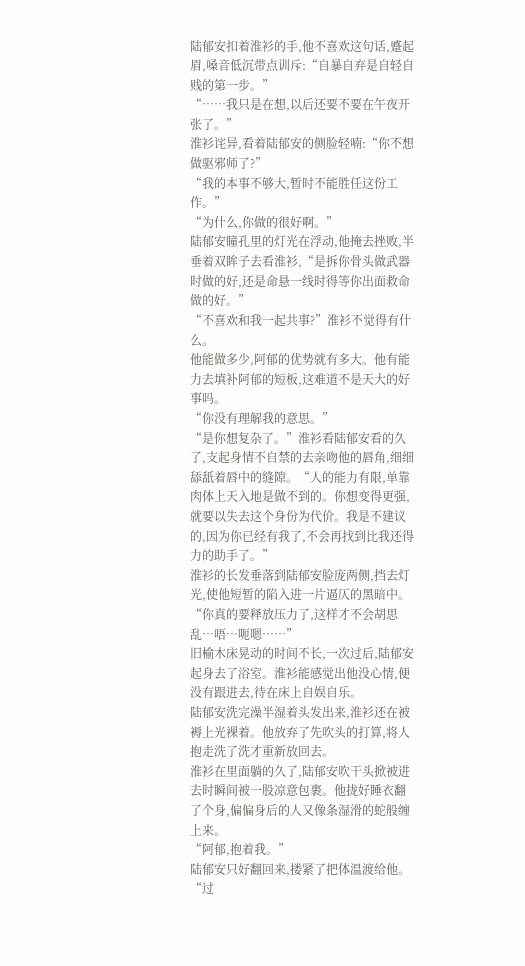陆郁安扣着淮衫的手,他不喜欢这句话,蹙起眉,嗓音低沉带点训斥:“自暴自弃是自轻自贱的第一步。”
“……我只是在想,以后还要不要在午夜开张了。”
淮衫诧异,看着陆郁安的侧脸轻喃:“你不想做驱邪师了?”
“我的本事不够大,暂时不能胜任这份工作。”
“为什么,你做的很好啊。”
陆郁安瞳孔里的灯光在浮动,他掩去挫败,半垂着双眸子去看淮衫,“是拆你骨头做武器时做的好,还是命悬一线时得等你出面救命做的好。”
“不喜欢和我一起共事?”淮衫不觉得有什么。
他能做多少,阿郁的优势就有多大。他有能力去填补阿郁的短板,这难道不是天大的好事吗。
“你没有理解我的意思。”
“是你想复杂了。”淮衫看陆郁安看的久了,支起身情不自禁的去亲吻他的唇角,细细舔舐着唇中的缝隙。“人的能力有限,单靠肉体上天入地是做不到的。你想变得更强,就要以失去这个身份为代价。我是不建议的,因为你已经有我了,不会再找到比我还得力的助手了。”
淮衫的长发垂落到陆郁安脸庞两侧,挡去灯光,使他短暂的陷入进一片逼仄的黑暗中。
“你真的要释放压力了,这样才不会胡思乱…唔…呃嗯……”
旧榆木床晃动的时间不长,一次过后,陆郁安起身去了浴室。淮衫能感觉出他没心情,便没有跟进去,待在床上自娱自乐。
陆郁安洗完澡半湿着头发出来,淮衫还在被褥上光裸着。他放弃了先吹头的打算,将人抱走洗了洗才重新放回去。
淮衫在里面躺的久了,陆郁安吹干头掀被进去时瞬间被一股凉意包裹。他拢好睡衣翻了个身,偏偏身后的人又像条湿滑的蛇般缠上来。
“阿郁,抱着我。”
陆郁安只好翻回来,搂紧了把体温渡给他。
“过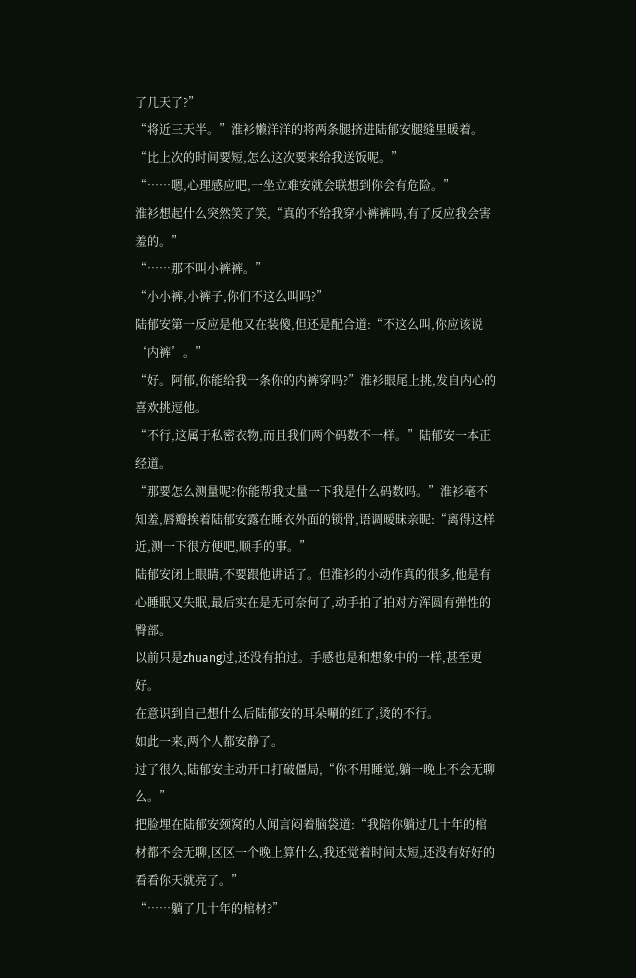了几天了?”
“将近三天半。”淮衫懒洋洋的将两条腿挤进陆郁安腿缝里暖着。
“比上次的时间要短,怎么这次要来给我送饭呢。”
“……嗯,心理感应吧,一坐立难安就会联想到你会有危险。”
淮衫想起什么突然笑了笑,“真的不给我穿小裤裤吗,有了反应我会害羞的。”
“……那不叫小裤裤。”
“小小裤,小裤子,你们不这么叫吗?”
陆郁安第一反应是他又在装傻,但还是配合道:“不这么叫,你应该说‘内裤’。”
“好。阿郁,你能给我一条你的内裤穿吗?”淮衫眼尾上挑,发自内心的喜欢挑逗他。
“不行,这属于私密衣物,而且我们两个码数不一样。”陆郁安一本正经道。
“那要怎么测量呢?你能帮我丈量一下我是什么码数吗。”淮衫毫不知羞,唇瓣挨着陆郁安露在睡衣外面的锁骨,语调暧昧亲昵:“离得这样近,测一下很方便吧,顺手的事。”
陆郁安闭上眼睛,不要跟他讲话了。但淮衫的小动作真的很多,他是有心睡眠又失眠,最后实在是无可奈何了,动手拍了拍对方浑圆有弹性的臀部。
以前只是zhuang过,还没有拍过。手感也是和想象中的一样,甚至更好。
在意识到自己想什么后陆郁安的耳朵唰的红了,烫的不行。
如此一来,两个人都安静了。
过了很久,陆郁安主动开口打破僵局,“你不用睡觉,躺一晚上不会无聊么。”
把脸埋在陆郁安颈窝的人闻言闷着脑袋道:“我陪你躺过几十年的棺材都不会无聊,区区一个晚上算什么,我还觉着时间太短,还没有好好的看看你天就亮了。”
“……躺了几十年的棺材?”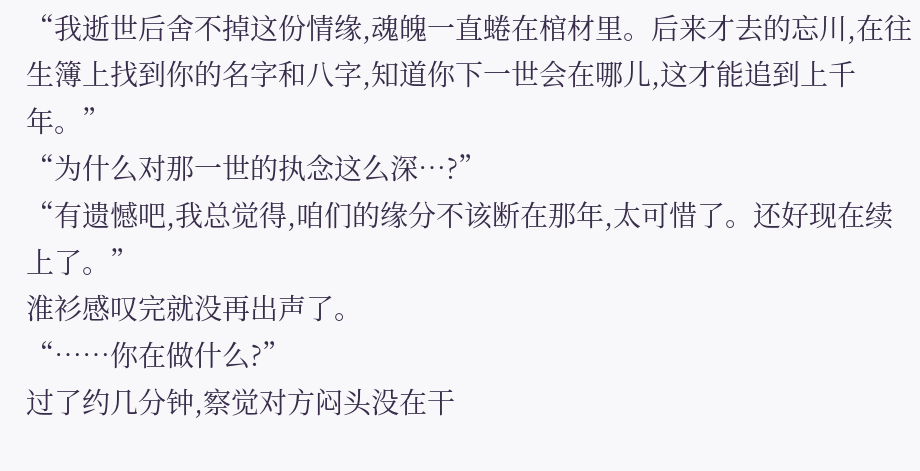“我逝世后舍不掉这份情缘,魂魄一直蜷在棺材里。后来才去的忘川,在往生簿上找到你的名字和八字,知道你下一世会在哪儿,这才能追到上千年。”
“为什么对那一世的执念这么深…?”
“有遗憾吧,我总觉得,咱们的缘分不该断在那年,太可惜了。还好现在续上了。”
淮衫感叹完就没再出声了。
“……你在做什么?”
过了约几分钟,察觉对方闷头没在干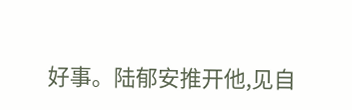好事。陆郁安推开他,见自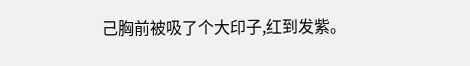己胸前被吸了个大印子,红到发紫。